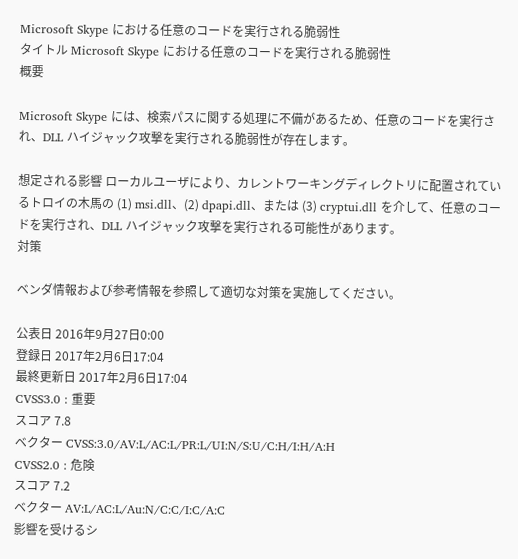Microsoft Skype における任意のコードを実行される脆弱性
タイトル Microsoft Skype における任意のコードを実行される脆弱性
概要

Microsoft Skype には、検索パスに関する処理に不備があるため、任意のコードを実行され、DLL ハイジャック攻撃を実行される脆弱性が存在します。

想定される影響 ローカルユーザにより、カレントワーキングディレクトリに配置されているトロイの木馬の (1) msi.dll、(2) dpapi.dll、または (3) cryptui.dll を介して、任意のコードを実行され、DLL ハイジャック攻撃を実行される可能性があります。
対策

ベンダ情報および参考情報を参照して適切な対策を実施してください。

公表日 2016年9月27日0:00
登録日 2017年2月6日17:04
最終更新日 2017年2月6日17:04
CVSS3.0 : 重要
スコア 7.8
ベクター CVSS:3.0/AV:L/AC:L/PR:L/UI:N/S:U/C:H/I:H/A:H
CVSS2.0 : 危険
スコア 7.2
ベクター AV:L/AC:L/Au:N/C:C/I:C/A:C
影響を受けるシ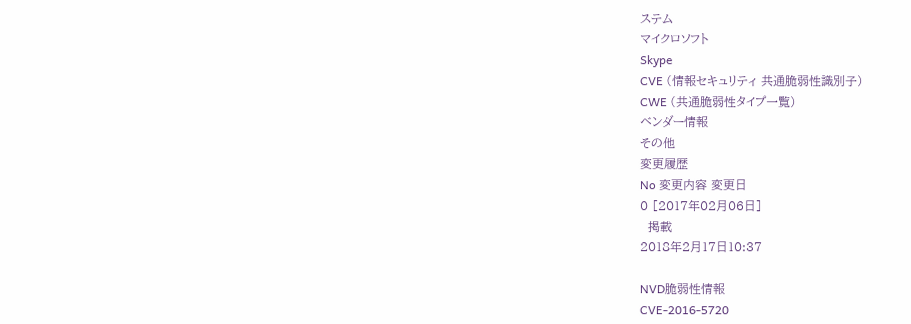ステム
マイクロソフト
Skype
CVE (情報セキュリティ 共通脆弱性識別子)
CWE (共通脆弱性タイプ一覧)
ベンダー情報
その他
変更履歴
No 変更内容 変更日
0 [2017年02月06日]
  掲載
2018年2月17日10:37

NVD脆弱性情報
CVE-2016-5720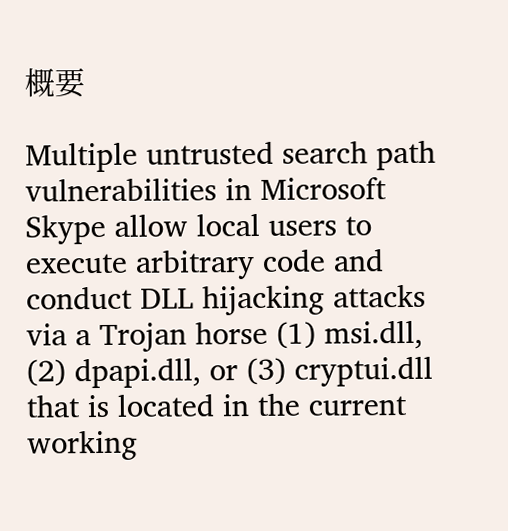概要

Multiple untrusted search path vulnerabilities in Microsoft Skype allow local users to execute arbitrary code and conduct DLL hijacking attacks via a Trojan horse (1) msi.dll, (2) dpapi.dll, or (3) cryptui.dll that is located in the current working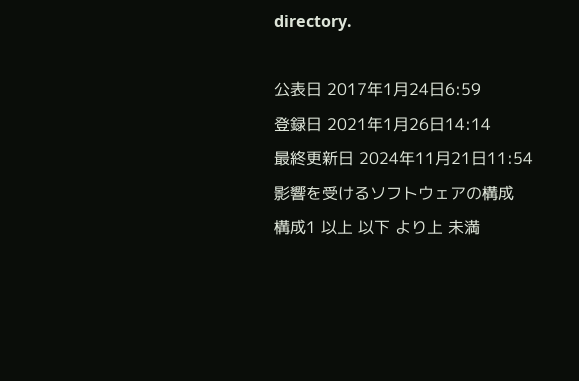directory.

公表日 2017年1月24日6:59
登録日 2021年1月26日14:14
最終更新日 2024年11月21日11:54
影響を受けるソフトウェアの構成
構成1 以上 以下 より上 未満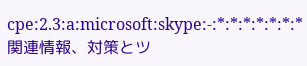cpe:2.3:a:microsoft:skype:-:*:*:*:*:*:*:*
関連情報、対策とツ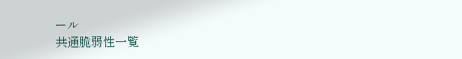ール
共通脆弱性一覧